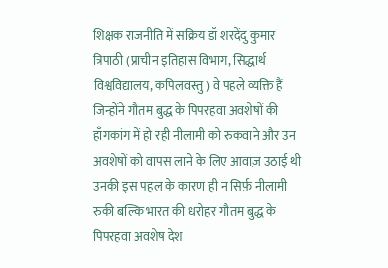शिक्षक राजनीति में सक्रिय डॉ शरदेंदु कुमार त्रिपाठी (प्राचीन इतिहास विभाग, सिद्धार्थ विश्वविद्यालय, कपिलवस्तु ) वे पहले व्यक्ति हैं जिन्होंने गौतम बुद्ध के पिपरहवा अवशेषों की हाँगकांग में हो रही नीलामी को रुकवाने और उन अवशेषों को वापस लाने के लिए आवाज़ उठाई थी उनकी इस पहल के कारण ही न सिर्फ़ नीलामी रुकी बल्कि भारत की धरोहर गौतम बुद्ध के पिपरहवा अवशेष देश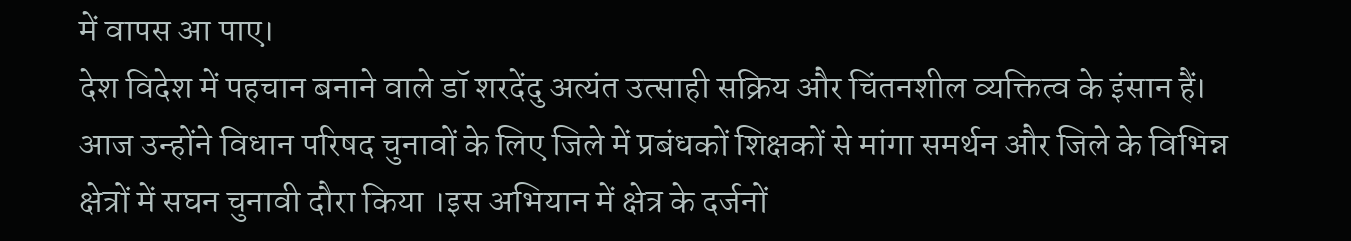में वापस आ पाए।
देश विदेश में पहचान बनाने वाले डॉ शरदेंदु अत्यंत उत्साही सक्रिय और चिंतनशील व्यक्तित्व के इंसान हैं।
आज उन्होंने विधान परिषद चुनावों के लिए जिले में प्रबंधकों शिक्षकों से मांगा समर्थन और जिले के विभिन्न क्षेत्रों में सघन चुनावी दौरा किया ।इस अभियान में क्षेत्र के दर्जनों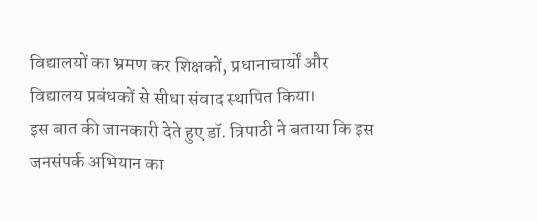विद्यालयों का भ्रमण कर शिक्षकों, प्रधानाचार्यों और विद्यालय प्रबंधकों से सीधा संवाद स्थापित किया।
इस बात की जानकारी देते हुए डॉ. त्रिपाठी ने बताया कि इस जनसंपर्क अभियान का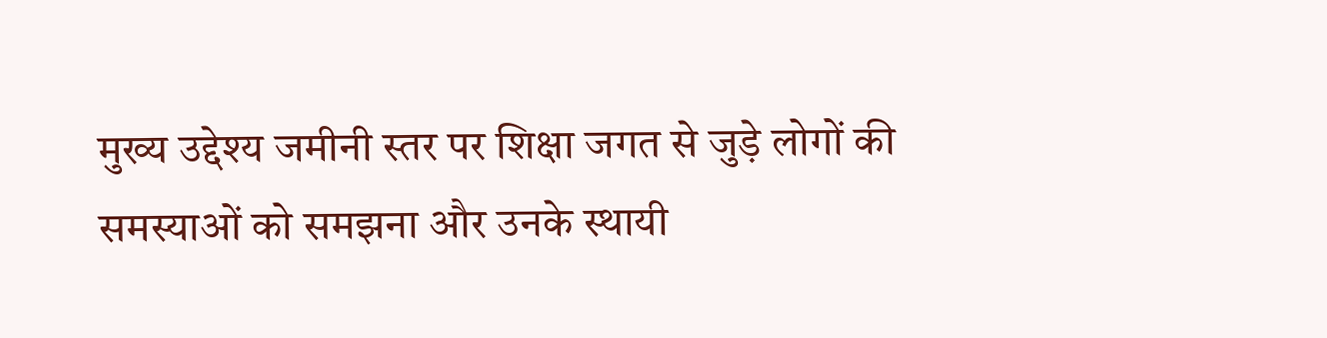मुख्य उद्देश्य जमीनी स्तर पर शिक्षा जगत से जुड़े लोगों की समस्याओं को समझना और उनके स्थायी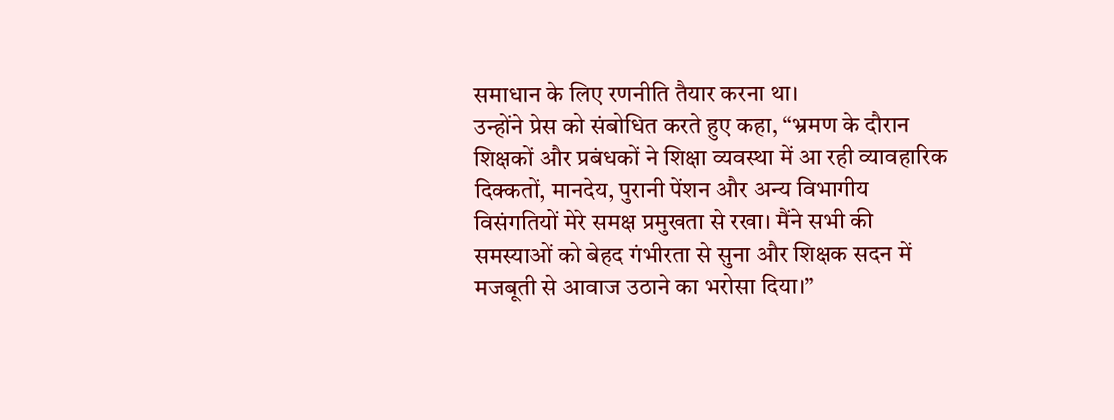समाधान के लिए रणनीति तैयार करना था।
उन्होंने प्रेस को संबोधित करते हुए कहा, “भ्रमण के दौरान शिक्षकों और प्रबंधकों ने शिक्षा व्यवस्था में आ रही व्यावहारिक दिक्कतों, मानदेय, पुरानी पेंशन और अन्य विभागीय विसंगतियों मेरे समक्ष प्रमुखता से रखा। मैंने सभी की समस्याओं को बेहद गंभीरता से सुना और शिक्षक सदन में मजबूती से आवाज उठाने का भरोसा दिया।”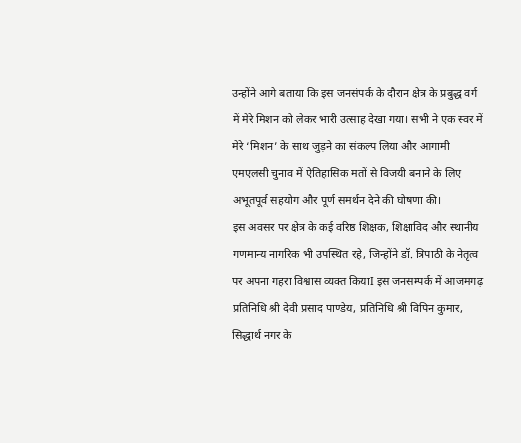उन्होंने आगे बताया कि इस जनसंपर्क के दौरान क्षेत्र के प्रबुद्ध वर्ग में मेरे मिशन को लेकर भारी उत्साह देखा गया। सभी ने एक स्वर में मेरे ‘मिशन’ के साथ जुड़ने का संकल्प लिया और आगामी एमएलसी चुनाव में ऐतिहासिक मतों से विजयी बनाने के लिए अभूतपूर्व सहयोग और पूर्ण समर्थन देने की घोषणा की।
इस अवसर पर क्षेत्र के कई वरिष्ठ शिक्षक, शिक्षाविद और स्थानीय गणमान्य नागरिक भी उपस्थित रहे, जिन्होंने डॉ. त्रिपाठी के नेतृत्व पर अपना गहरा विश्वास व्यक्त कियाI इस जनसम्पर्क में आजमगढ़ प्रतिनिधि श्री देवी प्रसाद पाण्डेय, प्रतिनिधि श्री विपिन कुमार, सिद्धार्थ नगर के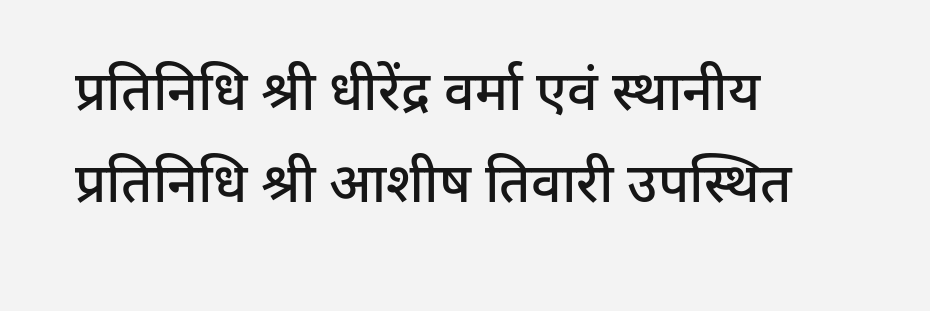प्रतिनिधि श्री धीरेंद्र वर्मा एवं स्थानीय प्रतिनिधि श्री आशीष तिवारी उपस्थित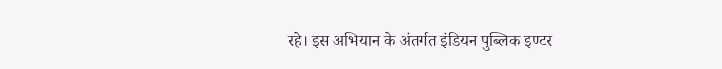रहे। इस अभियान के अंतर्गत इंडियन पुब्लिक इण्टर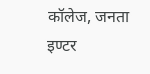कॉलेज, जनता इण्टर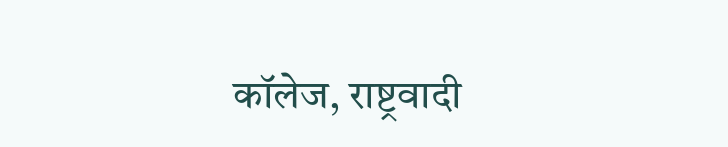कॉलेज, राष्ट्रवादी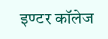इण्टर कॉलेज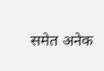समेत अनेक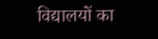विद्यालयों का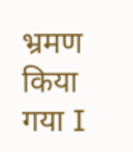भ्रमण किया गया I